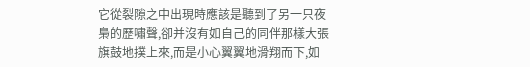它從裂隙之中出現時應該是聽到了另一只夜梟的歷嘯聲,卻并沒有如自己的同伴那樣大張旗鼓地撲上來,而是小心翼翼地滑翔而下,如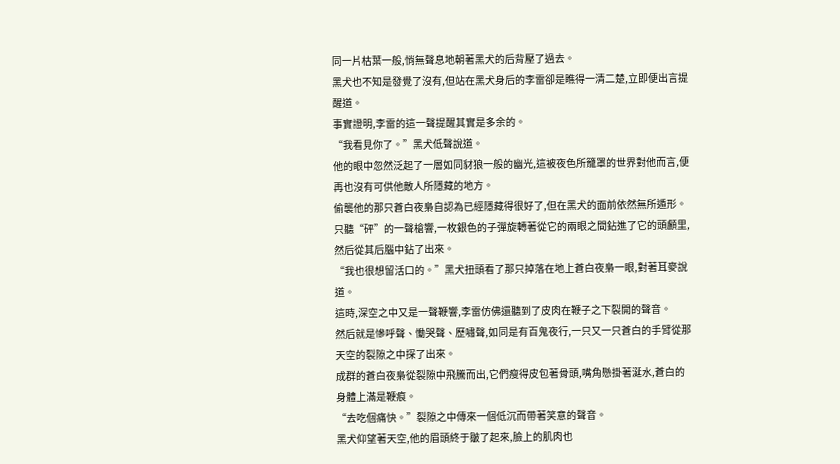同一片枯葉一般,悄無聲息地朝著黑犬的后背壓了過去。
黑犬也不知是發覺了沒有,但站在黑犬身后的李雷卻是瞧得一清二楚,立即便出言提醒道。
事實證明,李雷的這一聲提醒其實是多余的。
“我看見你了。”黑犬低聲說道。
他的眼中忽然泛起了一層如同豺狼一般的幽光,這被夜色所籠罩的世界對他而言,便再也沒有可供他敵人所隱藏的地方。
偷襲他的那只蒼白夜梟自認為已經隱藏得很好了,但在黑犬的面前依然無所遁形。
只聽“砰”的一聲槍響,一枚銀色的子彈旋轉著從它的兩眼之間鉆進了它的頭顱里,然后從其后腦中鉆了出來。
“我也很想留活口的。”黑犬扭頭看了那只掉落在地上蒼白夜梟一眼,對著耳麥說道。
這時,深空之中又是一聲鞭響,李雷仿佛還聽到了皮肉在鞭子之下裂開的聲音。
然后就是慘呼聲、慟哭聲、歷嘯聲,如同是有百鬼夜行,一只又一只蒼白的手臂從那天空的裂隙之中探了出來。
成群的蒼白夜梟從裂隙中飛騰而出,它們瘦得皮包著骨頭,嘴角懸掛著涎水,蒼白的身體上滿是鞭痕。
“去吃個痛快。”裂隙之中傳來一個低沉而帶著笑意的聲音。
黑犬仰望著天空,他的眉頭終于皺了起來,臉上的肌肉也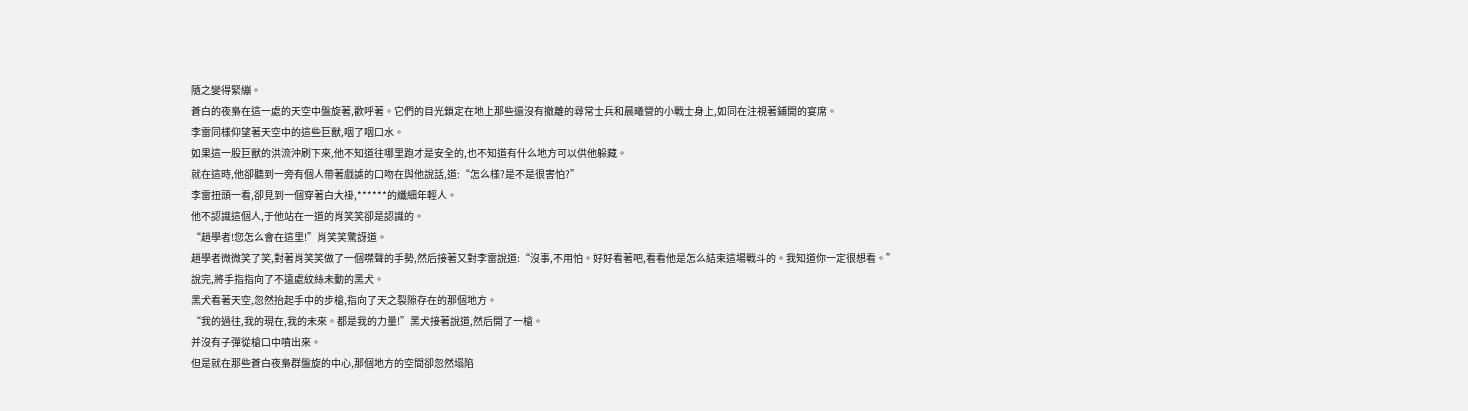隨之變得緊繃。
蒼白的夜梟在這一處的天空中盤旋著,歡呼著。它們的目光鎖定在地上那些還沒有撤離的尋常士兵和晨曦營的小戰士身上,如同在注視著鋪開的宴席。
李雷同樣仰望著天空中的這些巨獸,咽了咽口水。
如果這一股巨獸的洪流沖刷下來,他不知道往哪里跑才是安全的,也不知道有什么地方可以供他躲藏。
就在這時,他卻聽到一旁有個人帶著戲謔的口吻在與他說話,道:“怎么樣?是不是很害怕?”
李雷扭頭一看,卻見到一個穿著白大褂,******的纖細年輕人。
他不認識這個人,于他站在一道的肖笑笑卻是認識的。
“趙學者!您怎么會在這里!”肖笑笑驚訝道。
趙學者微微笑了笑,對著肖笑笑做了一個噤聲的手勢,然后接著又對李雷說道:“沒事,不用怕。好好看著吧,看看他是怎么結束這場戰斗的。我知道你一定很想看。”
說完,將手指指向了不遠處紋絲未動的黑犬。
黑犬看著天空,忽然抬起手中的步槍,指向了天之裂隙存在的那個地方。
“我的過往,我的現在,我的未來。都是我的力量!”黑犬接著說道,然后開了一槍。
并沒有子彈從槍口中噴出來。
但是就在那些蒼白夜梟群盤旋的中心,那個地方的空間卻忽然塌陷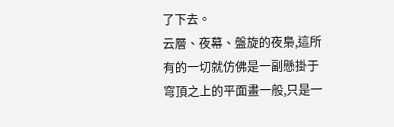了下去。
云層、夜幕、盤旋的夜梟,這所有的一切就仿佛是一副懸掛于穹頂之上的平面畫一般,只是一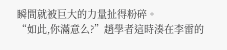瞬間就被巨大的力量扯得粉碎。
“如此,你滿意么?”趙學者這時湊在李雷的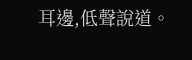耳邊,低聲說道。